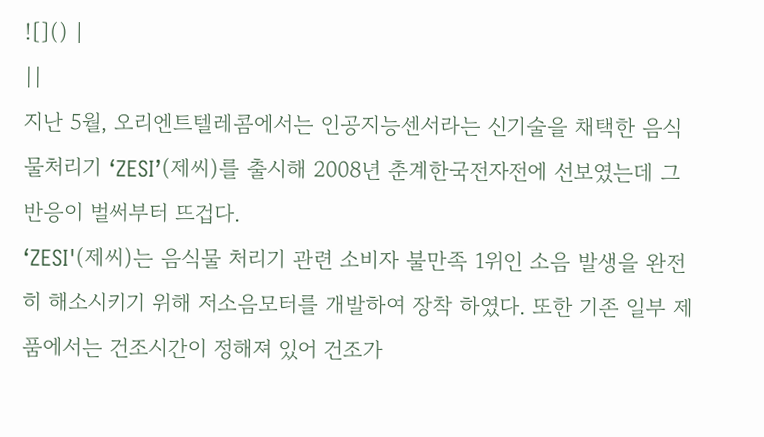![]() |
||
지난 5월, 오리엔트텔레콤에서는 인공지능센서라는 신기술을 채택한 음식물처리기 ‘ZESI’(제씨)를 출시해 2008년 춘계한국전자전에 선보였는데 그 반응이 벌써부터 뜨겁다.
‘ZESI'(제씨)는 음식물 처리기 관련 소비자 불만족 1위인 소음 발생을 완전히 해소시키기 위해 저소음모터를 개발하여 장착 하였다. 또한 기존 일부 제품에서는 건조시간이 정해져 있어 건조가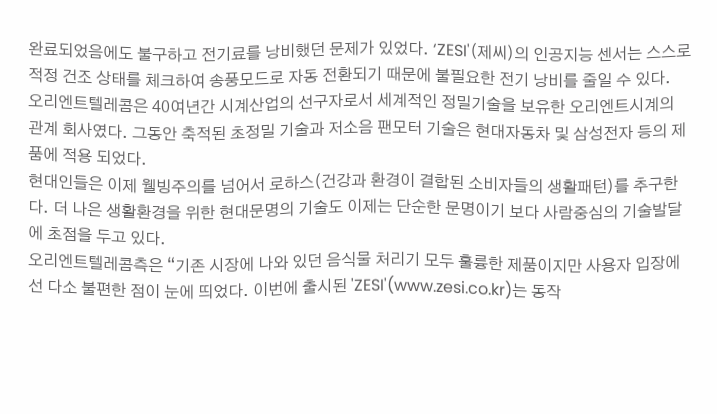완료되었음에도 불구하고 전기료를 낭비했던 문제가 있었다. ‘ZESI'(제씨)의 인공지능 센서는 스스로 적정 건조 상태를 체크하여 송풍모드로 자동 전환되기 때문에 불필요한 전기 낭비를 줄일 수 있다.
오리엔트텔레콤은 40여년간 시계산업의 선구자로서 세계적인 정밀기술을 보유한 오리엔트시계의 관계 회사였다. 그동안 축적된 초정밀 기술과 저소음 팬모터 기술은 현대자동차 및 삼성전자 등의 제품에 적용 되었다.
현대인들은 이제 웰빙주의를 넘어서 로하스(건강과 환경이 결합된 소비자들의 생활패턴)를 추구한다. 더 나은 생활환경을 위한 현대문명의 기술도 이제는 단순한 문명이기 보다 사람중심의 기술발달에 초점을 두고 있다.
오리엔트텔레콤측은 “기존 시장에 나와 있던 음식물 처리기 모두 훌륭한 제품이지만 사용자 입장에선 다소 불편한 점이 눈에 띄었다. 이번에 출시된 'ZESI'(www.zesi.co.kr)는 동작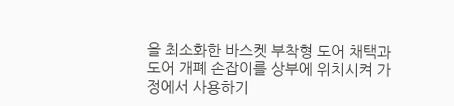을 최소화한 바스켓 부착형 도어 채택과 도어 개폐 손잡이를 상부에 위치시켜 가정에서 사용하기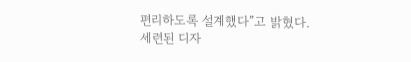편리하도록 설계했다”고 밝혔다.
세련된 디자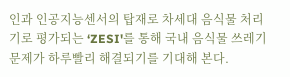인과 인공지능센서의 탑재로 차세대 음식물 처리기로 평가되는 ‘ZESI'를 통해 국내 음식물 쓰레기 문제가 하루빨리 해결되기를 기대해 본다.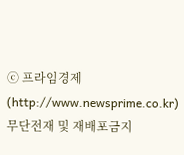ⓒ 프라임경제(http://www.newsprime.co.kr) 무단전재 및 재배포금지